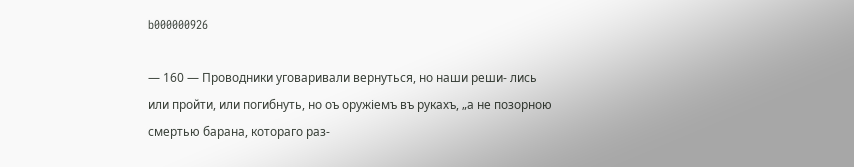b000000926

— 160 — Проводники уговаривали вернуться, но наши реши- лись или пройти, или погибнуть, но оъ оружіемъ въ рукахъ, „а не позорною смертью барана, котораго раз-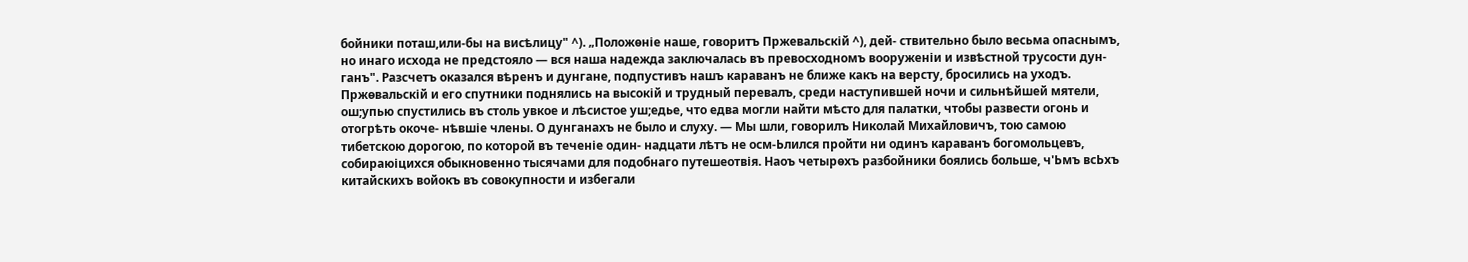бойники поташ,или-бы на висѣлицу" ^). „Положѳніе наше, говоритъ Пржевальскій ^), дей- ствительно было весьма опаснымъ, но инаго исхода не предстояло — вся наша надежда заключалась въ превосходномъ вооруженіи и извѣстной трусости дун- ганъ". Разсчетъ оказался вѣренъ и дунгане, подпустивъ нашъ караванъ не ближе какъ на версту, бросились на уходъ. Пржѳвальскій и его спутники поднялись на высокій и трудный перевалъ, среди наступившей ночи и сильнѣйшей мятели, ош;упью спустились въ столь увкое и лѣсистое уш;едье, что едва могли найти мѣсто для палатки, чтобы развести огонь и отогрѣть окоче- нѣвшіе члены. О дунганахъ не было и слуху. — Мы шли, говорилъ Николай Михайловичъ, тою самою тибетскою дорогою, по которой въ теченіе один- надцати лѣтъ не осм-Ьлился пройти ни одинъ караванъ богомольцевъ, собираюіцихся обыкновенно тысячами для подобнаго путешеотвія. Наоъ четырѳхъ разбойники боялись больше, ч'Ьмъ всЬхъ китайскихъ войокъ въ совокупности и избегали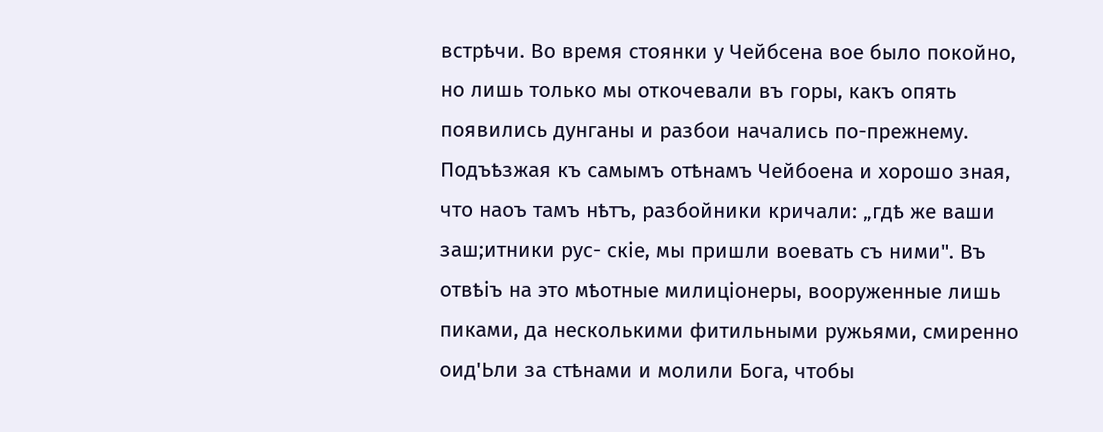встрѣчи. Во время стоянки у Чейбсена вое было покойно, но лишь только мы откочевали въ горы, какъ опять появились дунганы и разбои начались по-прежнему. Подъѣзжая къ самымъ отѣнамъ Чейбоена и хорошо зная, что наоъ тамъ нѣтъ, разбойники кричали: „гдѣ же ваши заш;итники рус- скіе, мы пришли воевать съ ними". Въ отвѣіъ на это мѣотные милиціонеры, вооруженные лишь пиками, да несколькими фитильными ружьями, смиренно оид'Ьли за стѣнами и молили Бога, чтобы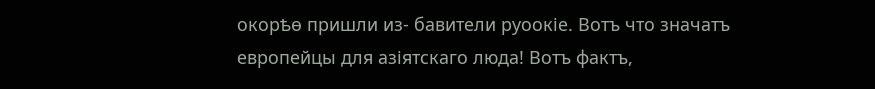окорѣѳ пришли из- бавители руоокіе. Вотъ что значатъ европейцы для азіятскаго люда! Вотъ фактъ,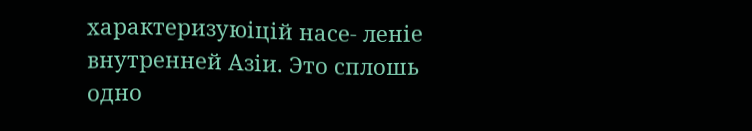характеризуюіцій насе- леніе внутренней Азіи. Это сплошь одно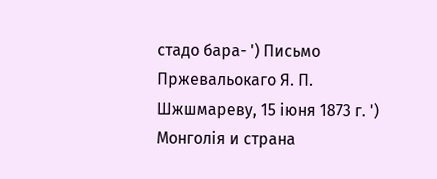стадо бара- ') Письмо Пржевальокаго Я. П. Шжшмареву, 15 іюня 1873 г. ') Монголія и страна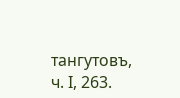тангутовъ, ч. I, 263.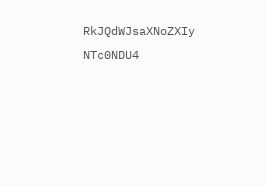RkJQdWJsaXNoZXIy NTc0NDU4